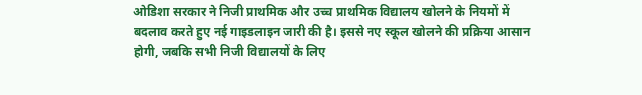ओडिशा सरकार ने निजी प्राथमिक और उच्च प्राथमिक विद्यालय खोलने के नियमों में बदलाव करते हुए नई गाइडलाइन जारी की है। इससे नए स्कूल खोलने की प्रक्रिया आसान होगी, जबकि सभी निजी विद्यालयों के लिए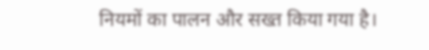नियमों का पालन और सख्त किया गया है।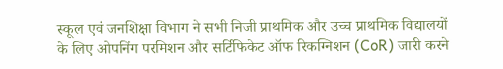स्कूल एवं जनशिक्षा विभाग ने सभी निजी प्राथमिक और उच्च प्राथमिक विद्यालयों के लिए ओपनिंग परमिशन और सर्टिफिकेट ऑफ रिकग्निशन (CoR) जारी करने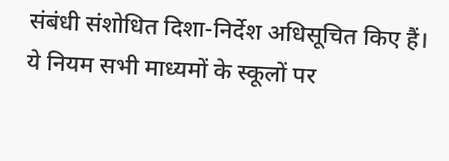संबंधी संशोधित दिशा-निर्देश अधिसूचित किए हैं। ये नियम सभी माध्यमों के स्कूलों पर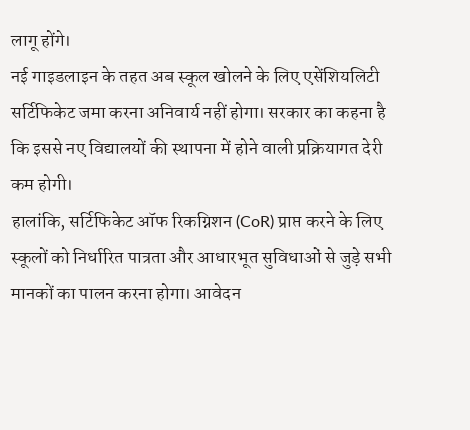लागू होंगे।
नई गाइडलाइन के तहत अब स्कूल खोलने के लिए एसेंशियलिटी सर्टिफिकेट जमा करना अनिवार्य नहीं होगा। सरकार का कहना है कि इससे नए विद्यालयों की स्थापना में होने वाली प्रक्रियागत देरी कम होगी।
हालांकि, सर्टिफिकेट ऑफ रिकग्निशन (CoR) प्राप्त करने के लिए स्कूलों को निर्धारित पात्रता और आधारभूत सुविधाओं से जुड़े सभी मानकों का पालन करना होगा। आवेदन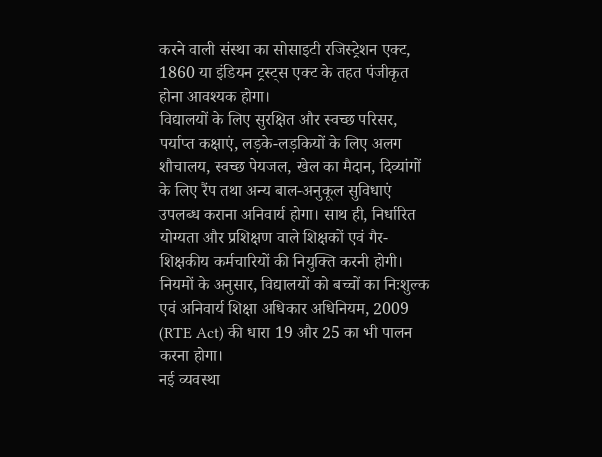करने वाली संस्था का सोसाइटी रजिस्ट्रेशन एक्ट, 1860 या इंडियन ट्रस्ट्स एक्ट के तहत पंजीकृत होना आवश्यक होगा।
विद्यालयों के लिए सुरक्षित और स्वच्छ परिसर, पर्याप्त कक्षाएं, लड़के-लड़कियों के लिए अलग शौचालय, स्वच्छ पेयजल, खेल का मैदान, दिव्यांगों के लिए रैंप तथा अन्य बाल-अनुकूल सुविधाएं उपलब्ध कराना अनिवार्य होगा। साथ ही, निर्धारित योग्यता और प्रशिक्षण वाले शिक्षकों एवं गैर-शिक्षकीय कर्मचारियों की नियुक्ति करनी होगी।
नियमों के अनुसार, विद्यालयों को बच्चों का निःशुल्क एवं अनिवार्य शिक्षा अधिकार अधिनियम, 2009 (RTE Act) की धारा 19 और 25 का भी पालन करना होगा।
नई व्यवस्था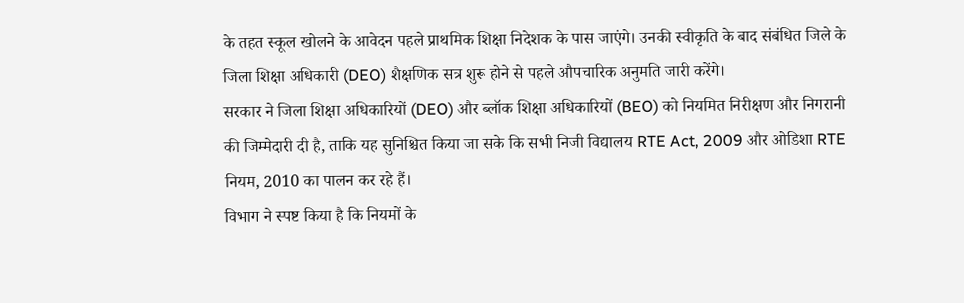के तहत स्कूल खोलने के आवेदन पहले प्राथमिक शिक्षा निदेशक के पास जाएंगे। उनकी स्वीकृति के बाद संबंधित जिले के जिला शिक्षा अधिकारी (DEO) शैक्षणिक सत्र शुरू होने से पहले औपचारिक अनुमति जारी करेंगे।
सरकार ने जिला शिक्षा अधिकारियों (DEO) और ब्लॉक शिक्षा अधिकारियों (BEO) को नियमित निरीक्षण और निगरानी की जिम्मेदारी दी है, ताकि यह सुनिश्चित किया जा सके कि सभी निजी विद्यालय RTE Act, 2009 और ओडिशा RTE नियम, 2010 का पालन कर रहे हैं।
विभाग ने स्पष्ट किया है कि नियमों के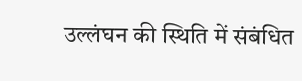उल्लंघन की स्थिति में संबंधित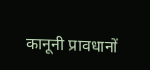कानूनी प्रावधानों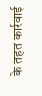के तहत कार्रवाई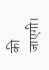की जाएगी।